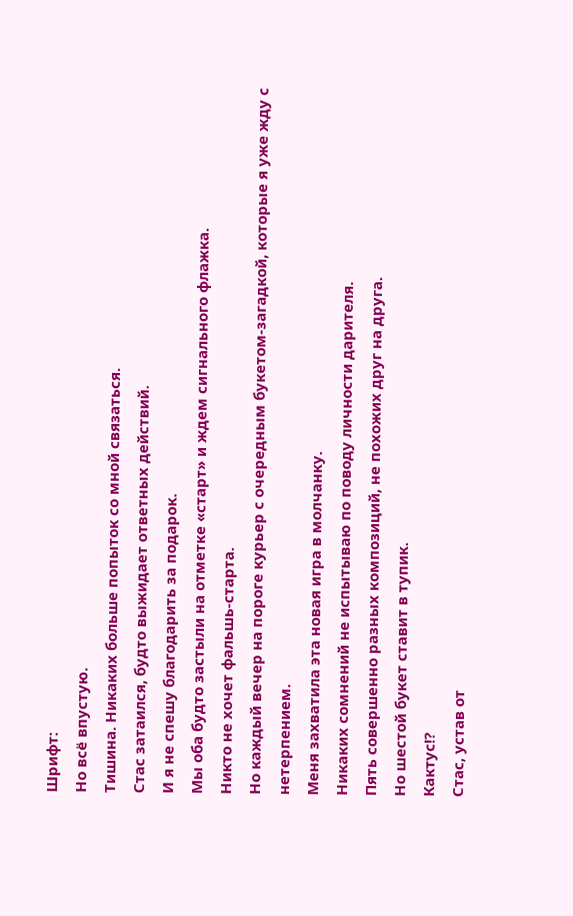Шрифт:
Но всё впустую.
Тишина. Никаких больше попыток со мной связаться.
Стас затаился, будто выжидает ответных действий.
И я не спешу благодарить за подарок.
Мы оба будто застыли на отметке «старт» и ждем сигнального флажка.
Никто не хочет фальшь-старта.
Но каждый вечер на пороге курьер с очередным букетом-загадкой, которые я уже жду с нетерпением.
Меня захватила эта новая игра в молчанку.
Никаких сомнений не испытываю по поводу личности дарителя.
Пять совершенно разных композиций, не похожих друг на друга.
Но шестой букет ставит в тупик.
Кактус!?
Стас, устав от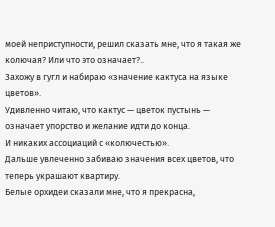моей неприступности, решил сказать мне, что я такая же колючая? Или что это означает?..
Захожу в гугл и набираю «значение кактуса на языке цветов».
Удивленно читаю, что кактус — цветок пустынь — означает упорство и желание идти до конца.
И никаких ассоциаций с «колючестью».
Дальше увлеченно забиваю значения всех цветов, что теперь украшают квартиру.
Белые орхидеи сказали мне, что я прекрасна,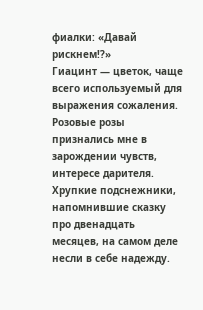фиалки: «Давай рискнем!?»
Гиацинт — цветок, чаще всего используемый для выражения сожаления.
Розовые розы признались мне в зарождении чувств, интересе дарителя.
Хрупкие подснежники, напомнившие сказку про двенадцать месяцев, на самом деле несли в себе надежду.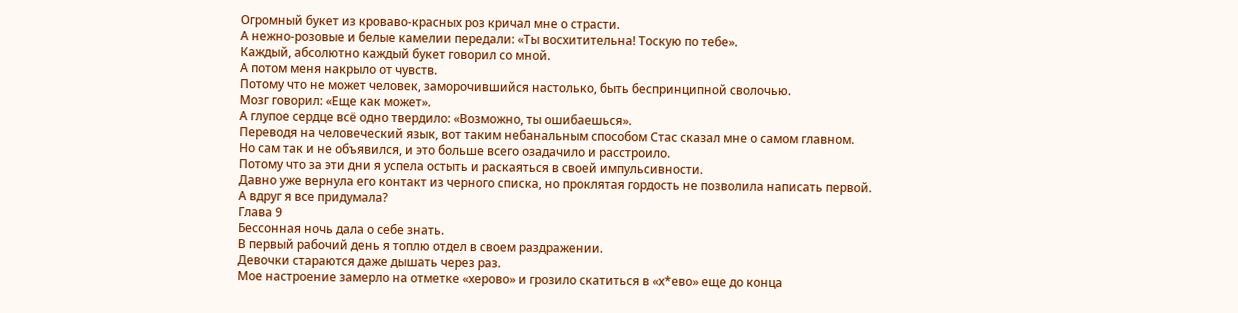Огромный букет из кроваво-красных роз кричал мне о страсти.
А нежно-розовые и белые камелии передали: «Ты восхитительна! Тоскую по тебе».
Каждый, абсолютно каждый букет говорил со мной.
А потом меня накрыло от чувств.
Потому что не может человек, заморочившийся настолько, быть беспринципной сволочью.
Мозг говорил: «Еще как может».
А глупое сердце всё одно твердило: «Возможно, ты ошибаешься».
Переводя на человеческий язык, вот таким небанальным способом Стас сказал мне о самом главном.
Но сам так и не объявился, и это больше всего озадачило и расстроило.
Потому что за эти дни я успела остыть и раскаяться в своей импульсивности.
Давно уже вернула его контакт из черного списка, но проклятая гордость не позволила написать первой.
А вдруг я все придумала?
Глава 9
Бессонная ночь дала о себе знать.
В первый рабочий день я топлю отдел в своем раздражении.
Девочки стараются даже дышать через раз.
Мое настроение замерло на отметке «херово» и грозило скатиться в «х*ево» еще до конца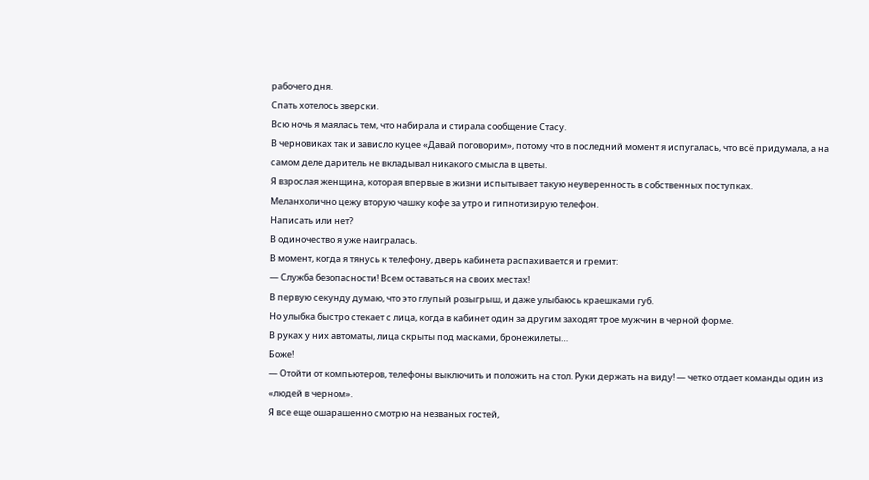рабочего дня.
Спать хотелось зверски.
Всю ночь я маялась тем, что набирала и стирала сообщение Стасу.
В черновиках так и зависло куцее «Давай поговорим», потому что в последний момент я испугалась, что всё придумала, а на самом деле даритель не вкладывал никакого смысла в цветы.
Я взрослая женщина, которая впервые в жизни испытывает такую неуверенность в собственных поступках.
Меланхолично цежу вторую чашку кофе за утро и гипнотизирую телефон.
Написать или нет?
В одиночество я уже наигралась.
В момент, когда я тянусь к телефону, дверь кабинета распахивается и гремит:
— Служба безопасности! Всем оставаться на своих местах!
В первую секунду думаю, что это глупый розыгрыш, и даже улыбаюсь краешками губ.
Но улыбка быстро стекает с лица, когда в кабинет один за другим заходят трое мужчин в черной форме.
В руках у них автоматы, лица скрыты под масками, бронежилеты…
Боже!
— Отойти от компьютеров, телефоны выключить и положить на стол. Руки держать на виду! — четко отдает команды один из «людей в черном».
Я все еще ошарашенно смотрю на незваных гостей,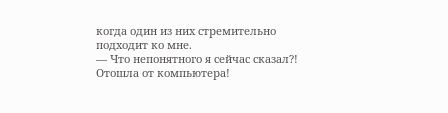когда один из них стремительно подходит ко мне.
— Что непонятного я сейчас сказал?! Отошла от компьютера!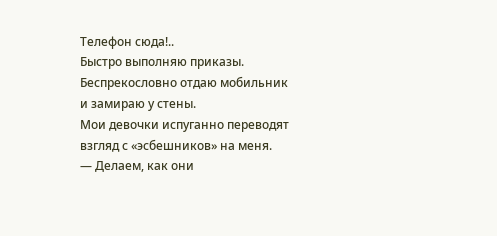Телефон сюда!..
Быстро выполняю приказы.
Беспрекословно отдаю мобильник и замираю у стены.
Мои девочки испуганно переводят взгляд с «эсбешников» на меня.
— Делаем, как они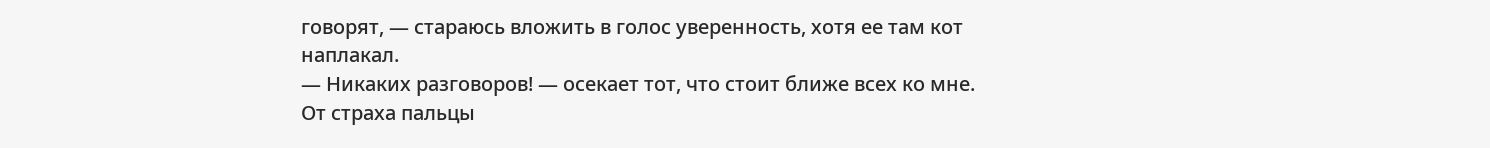говорят, — стараюсь вложить в голос уверенность, хотя ее там кот наплакал.
— Никаких разговоров! — осекает тот, что стоит ближе всех ко мне.
От страха пальцы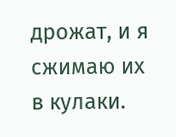дрожат, и я сжимаю их в кулаки.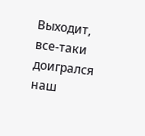Выходит, все-таки доигрался наш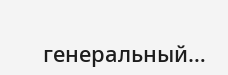генеральный…